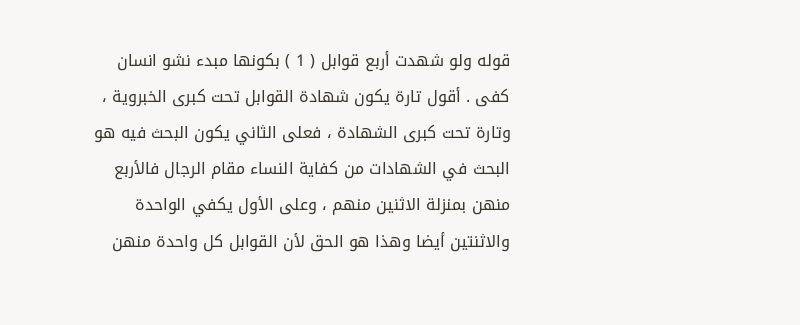قوله ولو شهدت أربع قوابل ( 1 ) بكونها مبدء نشو انسان كفى . أقول تارة يكون شهادة القوابل تحت كبرى الخبروية ، وتارة تحت كبرى الشهادة ، فعلى الثاني يكون البحث فيه هو البحث في الشهادات من كفاية النساء مقام الرجال فالأربع منهن بمنزلة الاثنين منهم ، وعلى الأول يكفي الواحدة والاثنتين أيضا وهذا هو الحق لأن القوابل كل واحدة منهن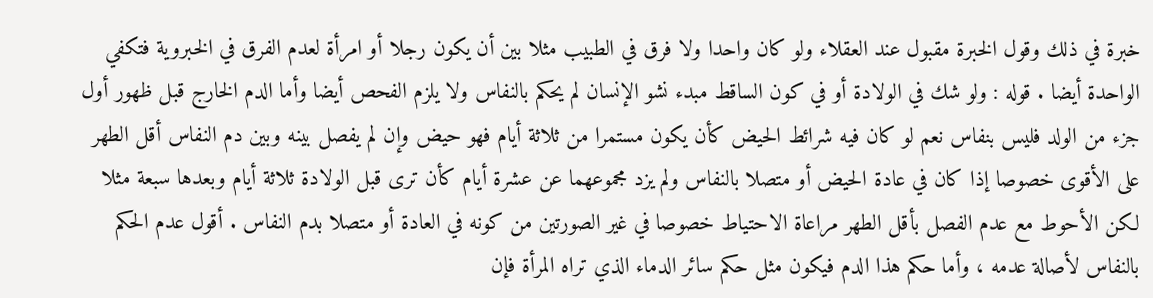خبرة في ذلك وقول الخبرة مقبول عند العقلاء ولو كان واحدا ولا فرق في الطبيب مثلا بين أن يكون رجلا أو امرأة لعدم الفرق في الخبروية فتكفي الواحدة أيضا . قوله : ولو شك في الولادة أو في كون الساقط مبدء نشو الإنسان لم يحكم بالنفاس ولا يلزم الفحص أيضا وأما الدم الخارج قبل ظهور أول جزء من الولد فليس بنفاس نعم لو كان فيه شرائط الحيض كأن يكون مستمرا من ثلاثة أيام فهو حيض وإن لم يفصل بينه وبين دم النفاس أقل الطهر على الأقوى خصوصا إذا كان في عادة الحيض أو متصلا بالنفاس ولم يزد مجموعهما عن عشرة أيام كأن ترى قبل الولادة ثلاثة أيام وبعدها سبعة مثلا لكن الأحوط مع عدم الفصل بأقل الطهر مراعاة الاحتياط خصوصا في غير الصورتين من كونه في العادة أو متصلا بدم النفاس . أقول عدم الحكم بالنفاس لأصالة عدمه ، وأما حكم هذا الدم فيكون مثل حكم سائر الدماء الذي تراه المرأة فإن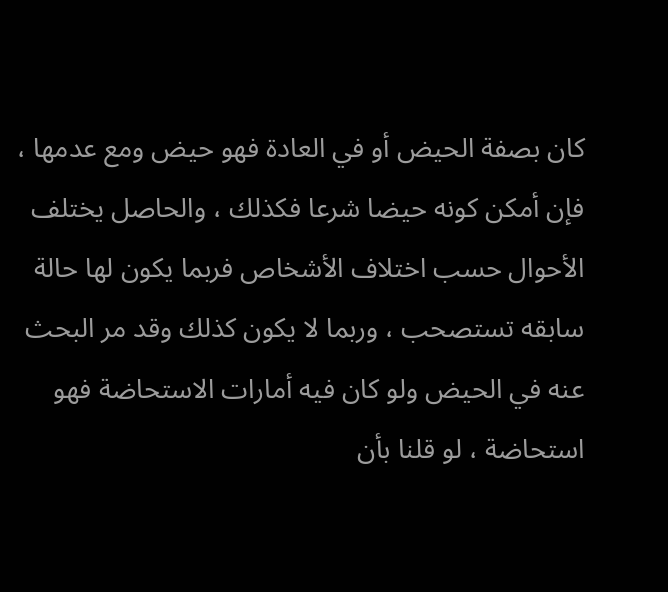كان بصفة الحيض أو في العادة فهو حيض ومع عدمها ، فإن أمكن كونه حيضا شرعا فكذلك ، والحاصل يختلف الأحوال حسب اختلاف الأشخاص فربما يكون لها حالة سابقه تستصحب ، وربما لا يكون كذلك وقد مر البحث عنه في الحيض ولو كان فيه أمارات الاستحاضة فهو استحاضة ، لو قلنا بأن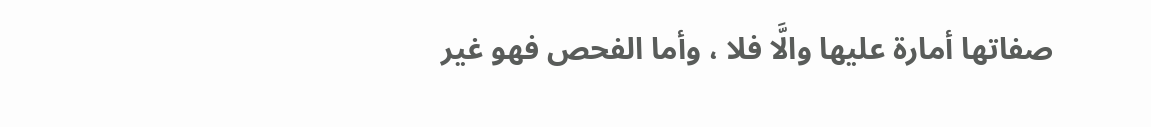صفاتها أمارة عليها والَّا فلا ، وأما الفحص فهو غير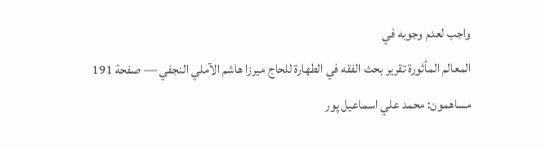واجب لعدم وجوبه في
المعالم المأثورة تقرير بحث الفقه في الطهارة للحاج ميرزا هاشم الآملي النجفي — صفحة 191
مساهمون: محمد علي اسماعيل پور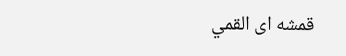قمشه اى القمي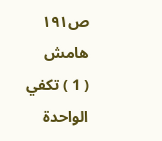ص١٩١
هامش
( 1 ) تكفي الواحدة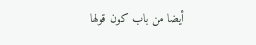أيضا من باب كون قولها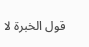قول الخبرة لا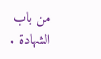من باب الشهادة .